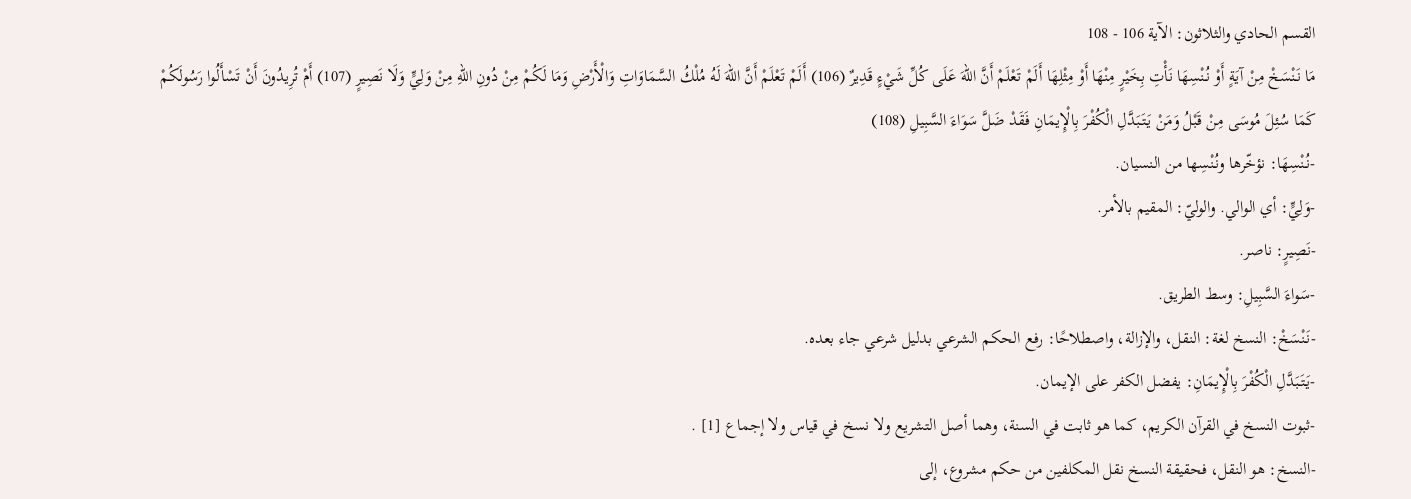القسم الحادي والثلاثون: الآية 106 - 108
مَا نَنْسَخْ مِنْ آيَةٍ أَوْ نُنْسِهَا نَأْتِ بِخَيْرٍ مِنْهَا أَوْ مِثْلِهَا أَلَمْ تَعْلَمْ أَنَّ اللهَ عَلَى كُلِّ شَيْءٍ قَدِيرٌ (106) أَلَمْ تَعْلَمْ أَنَّ اللهَ لَهُ مُلْكُ السَّمَاوَاتِ وَالْأَرْضِ وَمَا لَكُمْ مِنْ دُونِ اللهِ مِنْ وَلِيٍّ وَلَا نَصِيرٍ (107) أَمْ تُرِيدُونَ أَنْ تَسْأَلُوا رَسُولَكُمْ كَمَا سُئِلَ مُوسَى مِنْ قَبْلُ وَمَنْ يَتَبَدَّلِ الْكُفْرَ بِالْإِيمَانِ فَقَدْ ضَلَّ سَوَاءَ السَّبِيلِ (108)
-نُنْسِهَا: نؤخّرها ونُنْسِها من النسيان.
-وَلِيٍّ: أي الوالي. والوليّ: المقيم بالأمر.
-نَصِيرٍ: ناصر.
-سَواءَ السَّبِيلِ: وسط الطريق.
-نَنْسَخْ: النسخ لغة: النقل، والإزالة، واصطلاحًا: رفع الحكم الشرعي بدليل شرعي جاء بعده.
-يَتَبَدَّلِ الْكُفْرَ بِالْإِيمَانِ: يفضل الكفر على الإيمان.
-ثبوت النسخ في القرآن الكريم، كما هو ثابت في السنة، وهما أصل التشريع ولا نسخ في قياس ولا إجماع [1] .
-النسخ: هو النقل، فحقيقة النسخ نقل المكلفين من حكم مشروع، إلى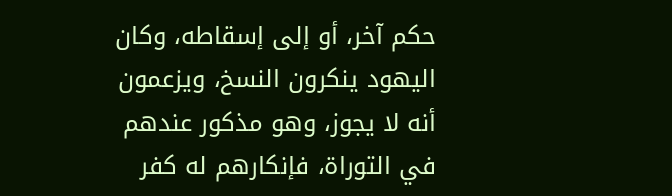حكم آخر، أو إلى إسقاطه، وكان اليهود ينكرون النسخ، ويزعمون أنه لا يجوز، وهو مذكور عندهم في التوراة، فإنكارهم له كفر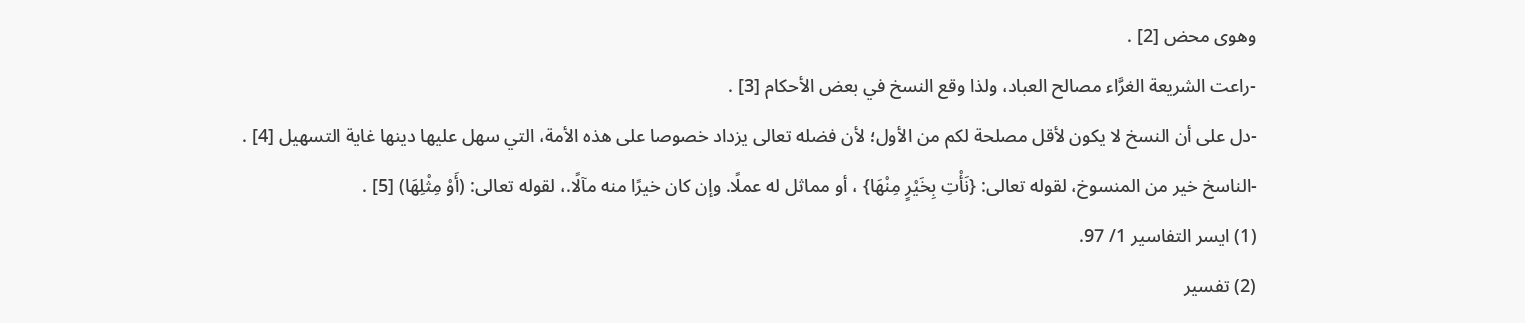وهوى محض [2] .
-راعت الشريعة الغرَّاء مصالح العباد، ولذا وقع النسخ في بعض الأحكام [3] .
-دل على أن النسخ لا يكون لأقل مصلحة لكم من الأول؛ لأن فضله تعالى يزداد خصوصا على هذه الأمة، التي سهل عليها دينها غاية التسهيل [4] .
-الناسخ خير من المنسوخ، لقوله تعالى: {نَأْتِ بِخَيْرٍ مِنْهَا} ، أو مماثل له عملًا. وإن كان خيرًا منه مآلًا.، لقوله تعالى: (أَوْ مِثْلِهَا) [5] .
(1) ايسر التفاسير 1/ 97.
(2) تفسير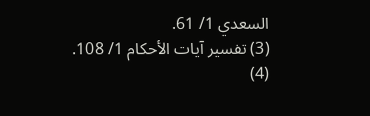السعدي 1/ 61.
(3) تفسير آيات الأحكام 1/ 108.
(4)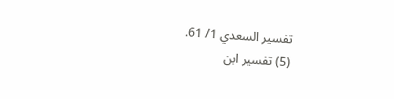تفسير السعدي 1/ 61.
(5) تفسير ابن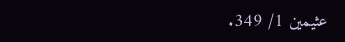عثيمين 1/ 349.